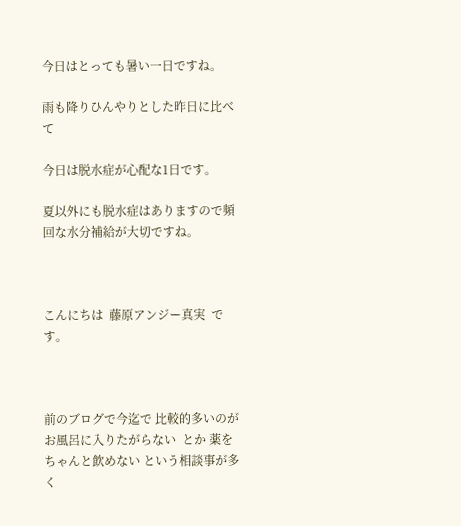今日はとっても暑い一日ですね。

雨も降りひんやりとした昨日に比べて

今日は脱水症が心配な1日です。

夏以外にも脱水症はありますので頻回な水分補給が大切ですね。



こんにちは  藤原アンジー真実  です。



前のブログで今迄で 比較的多いのがお風呂に入りたがらない  とか 薬をちゃんと飲めない という相談事が多く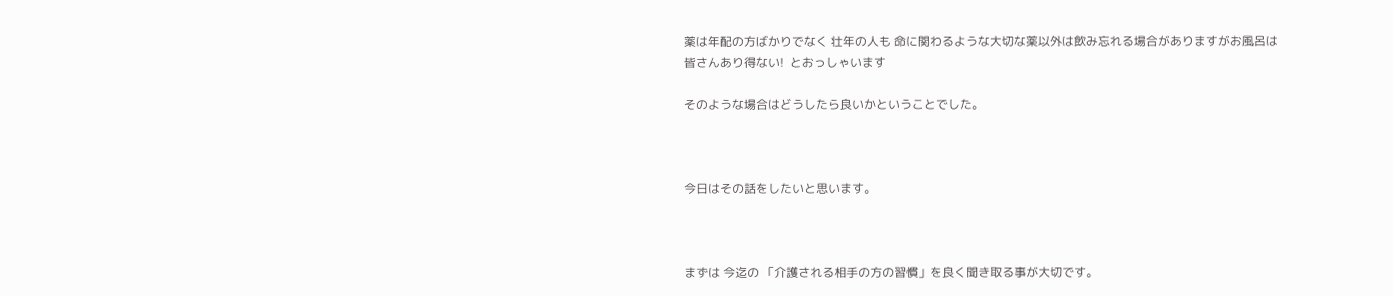薬は年配の方ばかりでなく 壮年の人も 命に関わるような大切な薬以外は飲み忘れる場合がありますがお風呂は皆さんあり得ない!  とおっしゃいます

そのような場合はどうしたら良いかということでした。



今日はその話をしたいと思います。



まずは 今迄の 「介護される相手の方の習慣」を良く聞き取る事が大切です。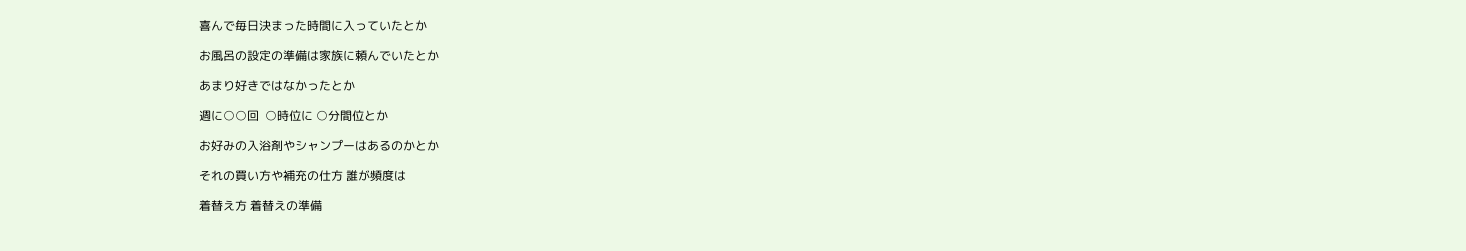喜んで毎日決まった時間に入っていたとか

お風呂の設定の準備は家族に頼んでいたとか

あまり好きではなかったとか

週に○○回  ○時位に ○分間位とか

お好みの入浴剤やシャンプーはあるのかとか

それの買い方や補充の仕方 誰が頻度は

着替え方 着替えの準備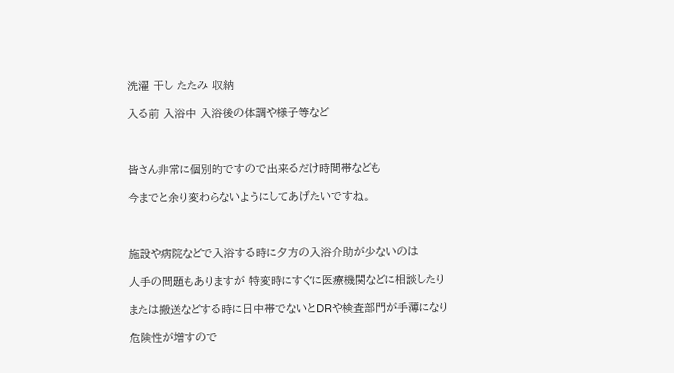洗濯 干し たたみ 収納

入る前 入浴中 入浴後の体調や様子等など



皆さん非常に個別的ですので出来るだけ時間帯なども

今までと余り変わらないようにしてあげたいですね。



施設や病院などで入浴する時に夕方の入浴介助が少ないのは

人手の問題もありますが 特変時にすぐに医療機関などに相談したり

または搬送などする時に日中帯でないとDRや検査部門が手薄になり

危険性が増すので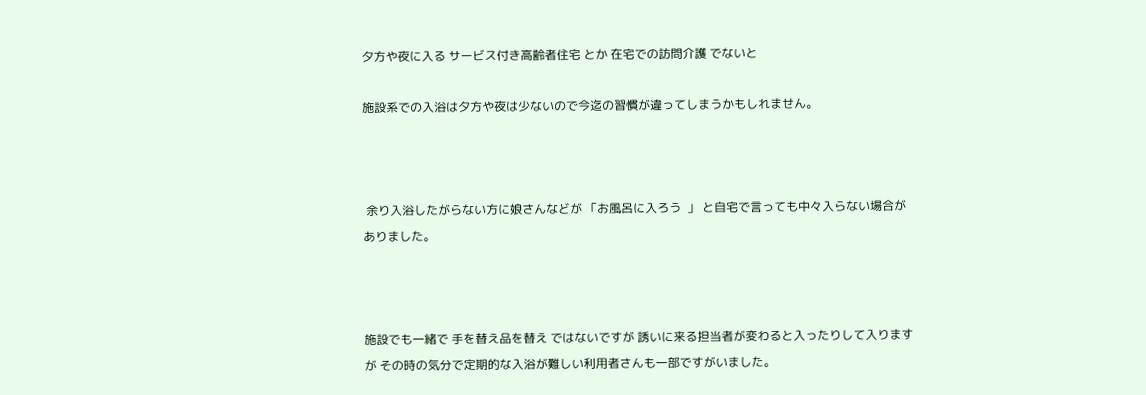夕方や夜に入る サービス付き高齢者住宅 とか 在宅での訪問介護 でないと

施設系での入浴は夕方や夜は少ないので今迄の習慣が違ってしまうかもしれません。



 余り入浴したがらない方に娘さんなどが 「お風呂に入ろう  」 と自宅で言っても中々入らない場合がありました。



施設でも一緒で 手を替え品を替え ではないですが 誘いに来る担当者が変わると入ったりして入りますが その時の気分で定期的な入浴が難しい利用者さんも一部ですがいました。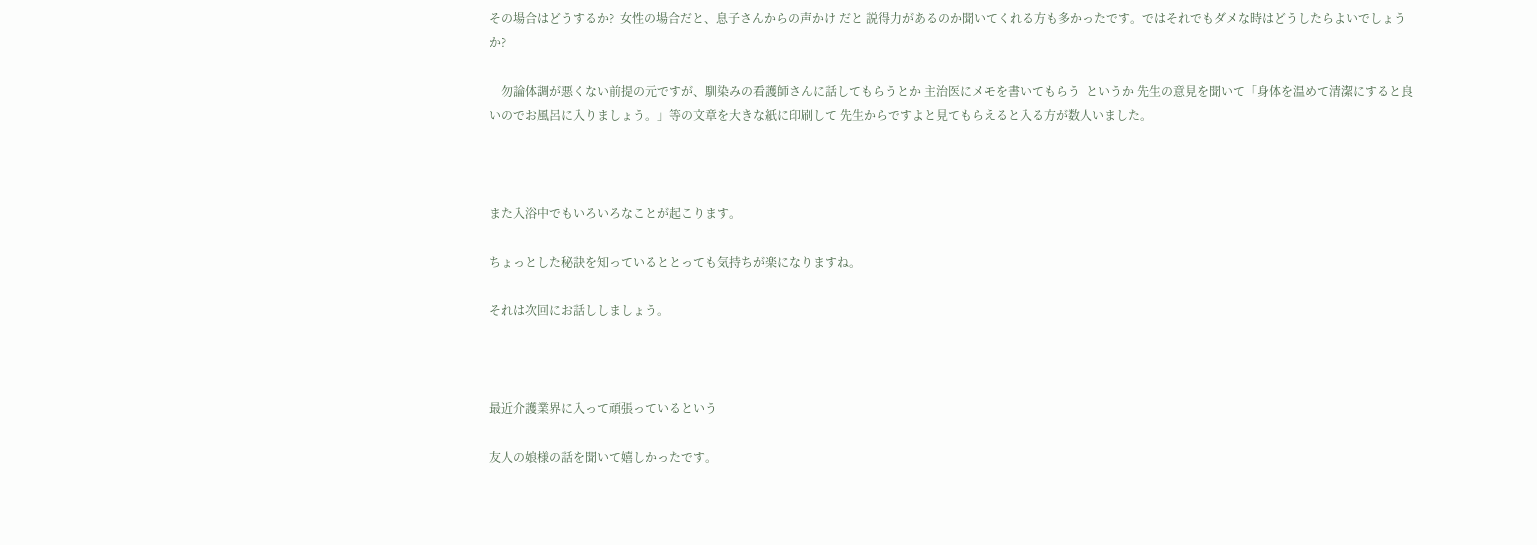その場合はどうするか?  女性の場合だと、息子さんからの声かけ だと 説得力があるのか聞いてくれる方も多かったです。ではそれでもダメな時はどうしたらよいでしょうか?

    勿論体調が悪くない前提の元ですが、馴染みの看護師さんに話してもらうとか 主治医にメモを書いてもらう  というか 先生の意見を聞いて「身体を温めて清潔にすると良いのでお風呂に入りましょう。」等の文章を大きな紙に印刷して 先生からですよと見てもらえると入る方が数人いました。



また入浴中でもいろいろなことが起こります。

ちょっとした秘訣を知っているととっても気持ちが楽になりますね。

それは次回にお話ししましょう。



最近介護業界に入って頑張っているという

友人の娘様の話を聞いて嬉しかったです。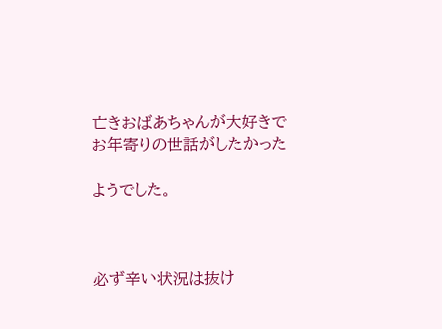亡きおばあちゃんが大好きでお年寄りの世話がしたかった

ようでした。



必ず辛い状況は抜け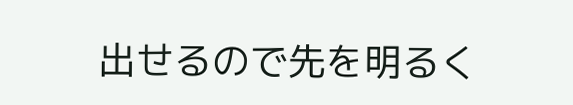出せるので先を明るく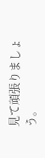見て頑張りましょう。